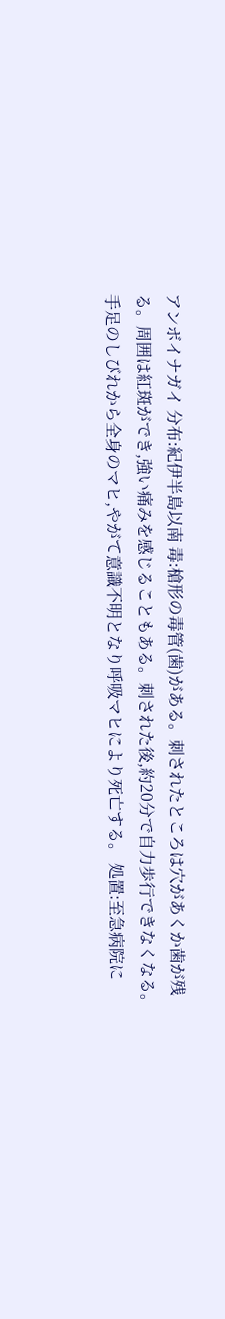アンボイナガイ 分布:紀伊半島以南 毒:槍形の毒管(歯)がある。刺されたところは穴があくか歯が残る。周囲は紅斑ができ,強い痛みを感じることもある。刺された後,約20分で自力歩行できなくなる。手足のしびれから全身のマヒ,やがて意識不明となり呼吸マヒにより死亡する。 処置:至急病院に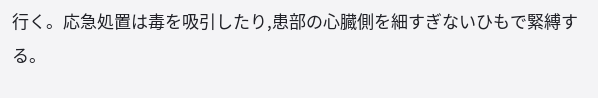行く。応急処置は毒を吸引したり,患部の心臓側を細すぎないひもで緊縛する。